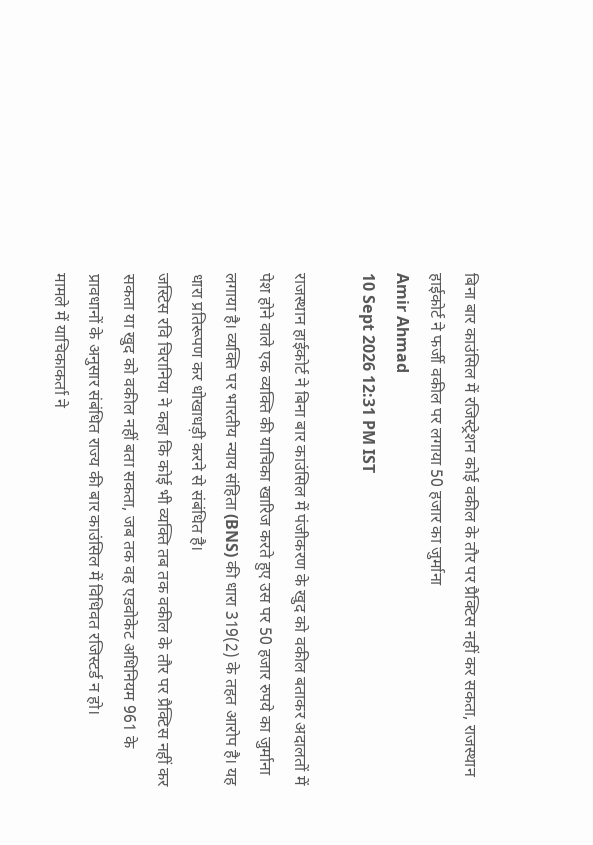बिना बार काउंसिल में रजिस्ट्रेशन कोई वकील के तौर पर प्रैक्टिस नहीं कर सकता, राजस्थान हाईकोर्ट ने फर्जी वकील पर लगाया 50 हजार का जुर्माना
Amir Ahmad
10 Sept 2026 12:31 PM IST

राजस्थान हाईकोर्ट ने बिना बार काउंसिल में पंजीकरण के खुद को वकील बताकर अदालतों में पेश होने वाले एक व्यक्ति की याचिका खारिज करते हुए उस पर 50 हजार रुपये का जुर्माना लगाया है। व्यक्ति पर भारतीय न्याय संहिता (BNS) की धारा 319(2) के तहत आरोप है। यह धारा प्रतिरूपण कर धोखाधड़ी करने से संबंधित है।
जस्टिस रवि चिरानिया ने कहा कि कोई भी व्यक्ति तब तक वकील के तौर पर प्रैक्टिस नहीं कर सकता या खुद को वकील नहीं बता सकता, जब तक वह एडवोकेट अधिनियम 961 के प्रावधानों के अनुसार संबंधित राज्य की बार काउंसिल में विधिवत रजिस्टर्ड न हो।
मामले में याचिकाकर्ता ने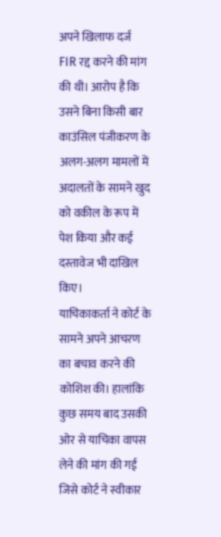अपने खिलाफ दर्ज FIR रद्द करने की मांग की थी। आरोप है कि उसने बिना किसी बार काउंसिल पंजीकरण के अलग-अलग मामलों में अदालतों के सामने खुद को वकील के रूप में पेश किया और कई दस्तावेज भी दाखिल किए।
याचिकाकर्ता ने कोर्ट के सामने अपने आचरण का बचाव करने की कोशिश की। हालांकि कुछ समय बाद उसकी ओर से याचिका वापस लेने की मांग की गई जिसे कोर्ट ने स्वीकार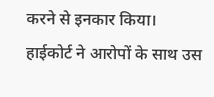करने से इनकार किया।
हाईकोर्ट ने आरोपों के साथ उस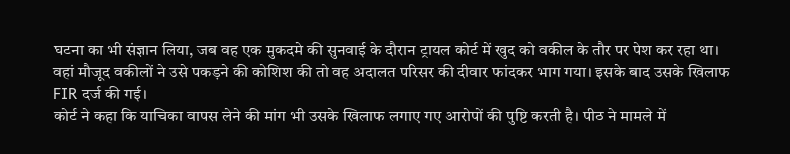घटना का भी संज्ञान लिया, जब वह एक मुकदमे की सुनवाई के दौरान ट्रायल कोर्ट में खुद को वकील के तौर पर पेश कर रहा था। वहां मौजूद वकीलों ने उसे पकड़ने की कोशिश की तो वह अदालत परिसर की दीवार फांदकर भाग गया। इसके बाद उसके खिलाफ FIR दर्ज की गई।
कोर्ट ने कहा कि याचिका वापस लेने की मांग भी उसके खिलाफ लगाए गए आरोपों की पुष्टि करती है। पीठ ने मामले में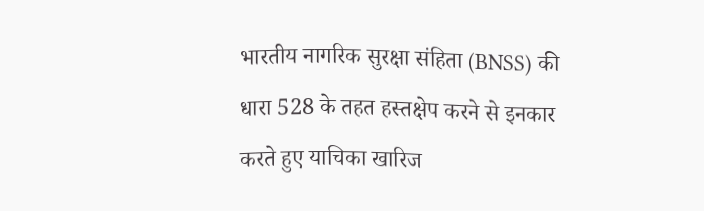भारतीय नागरिक सुरक्षा संहिता (BNSS) की धारा 528 के तहत हस्तक्षेप करने से इनकार करते हुए याचिका खारिज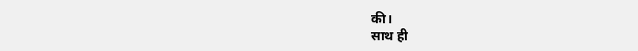की।
साथ ही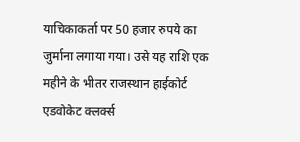याचिकाकर्ता पर 50 हजार रुपये का जुर्माना लगाया गया। उसे यह राशि एक महीने के भीतर राजस्थान हाईकोर्ट एडवोकेट क्लर्क्स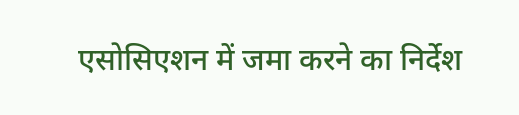एसोसिएशन में जमा करने का निर्देश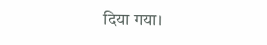दिया गया।